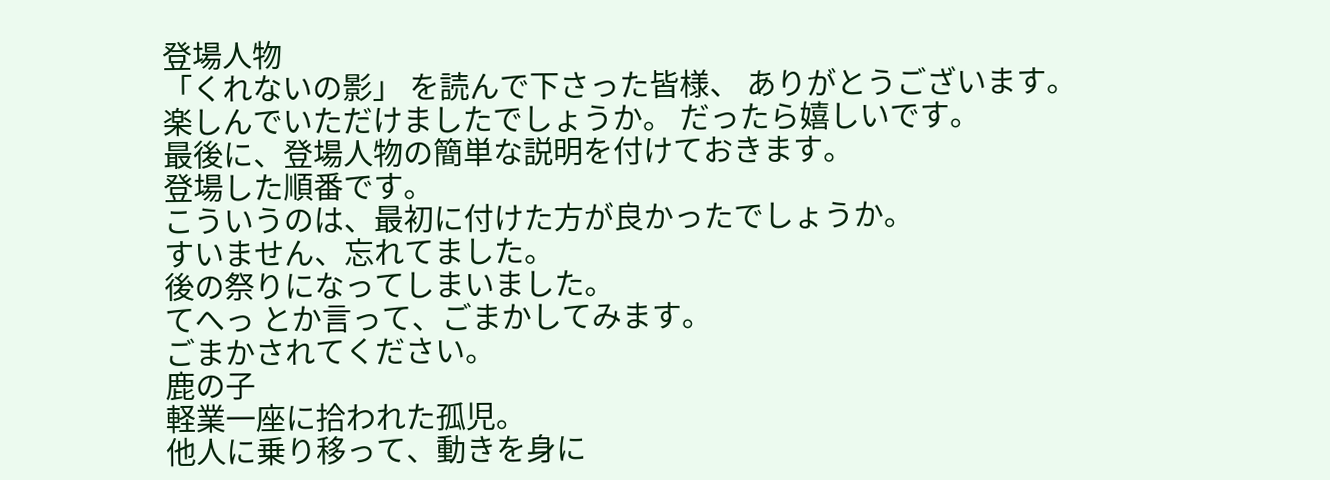登場人物
「くれないの影」 を読んで下さった皆様、 ありがとうございます。
楽しんでいただけましたでしょうか。 だったら嬉しいです。
最後に、登場人物の簡単な説明を付けておきます。
登場した順番です。
こういうのは、最初に付けた方が良かったでしょうか。
すいません、忘れてました。
後の祭りになってしまいました。
てへっ とか言って、ごまかしてみます。
ごまかされてください。
鹿の子
軽業一座に拾われた孤児。
他人に乗り移って、動きを身に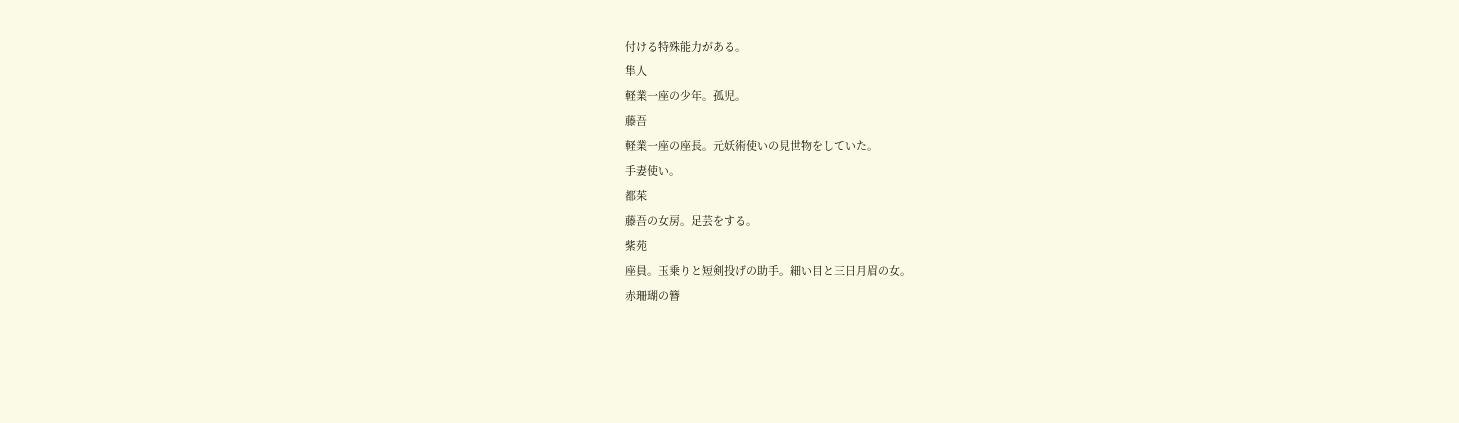付ける特殊能力がある。
隼人
軽業一座の少年。孤児。
藤吾
軽業一座の座長。元妖術使いの見世物をしていた。
手妻使い。
都茱
藤吾の女房。足芸をする。
紫苑
座員。玉乗りと短剣投げの助手。細い目と三日月眉の女。
赤珊瑚の簪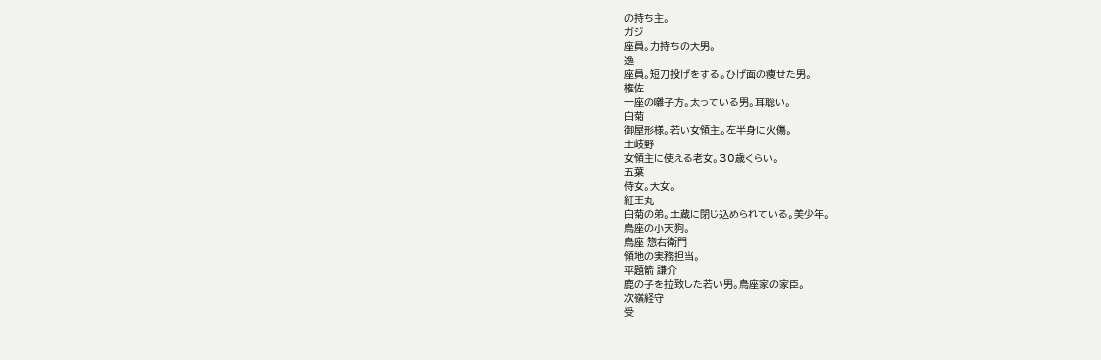の持ち主。
ガジ
座員。力持ちの大男。
逸
座員。短刀投げをする。ひげ面の痩せた男。
権佐
一座の囃子方。太っている男。耳聡い。
白菊
御屋形様。若い女領主。左半身に火傷。
土岐野
女領主に使える老女。30歳くらい。
五葉
侍女。大女。
紅王丸
白菊の弟。土蔵に閉じ込められている。美少年。
鳥座の小天狗。
鳥座 惣右衛門
領地の実務担当。
平題箭 謙介
鹿の子を拉致した若い男。鳥座家の家臣。
次嶺経守
受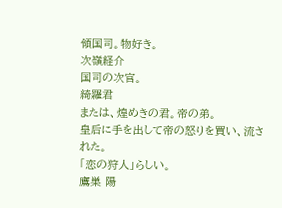領国司。物好き。
次嶺経介
国司の次官。
綺羅君
または、煌めきの君。帝の弟。
皇后に手を出して帝の怒りを買い、流された。
「恋の狩人」らしい。
鷹巣 陽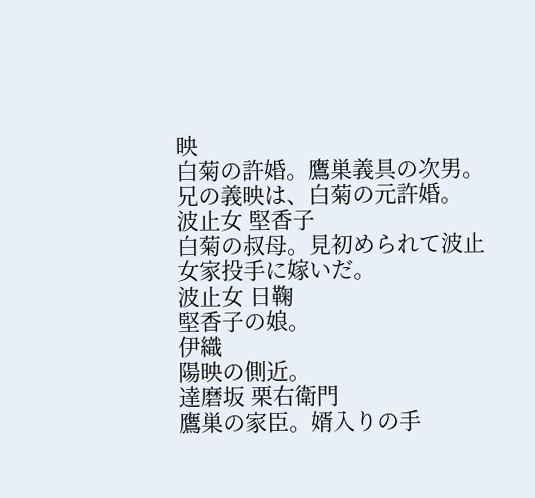映
白菊の許婚。鷹巣義具の次男。
兄の義映は、白菊の元許婚。
波止女 堅香子
白菊の叔母。見初められて波止女家投手に嫁いだ。
波止女 日鞠
堅香子の娘。
伊織
陽映の側近。
達磨坂 栗右衛門
鷹巣の家臣。婿入りの手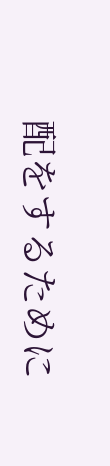配をするために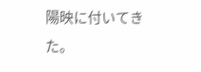陽映に付いてきた。